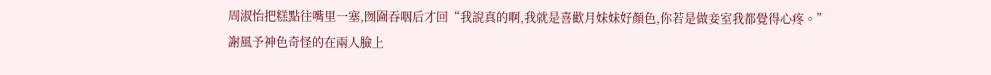周淑怡把糕點往嘴里一塞,囫圇吞咽后才回“我說真的啊,我就是喜歡月妹妹好顏色,你若是做妾室我都覺得心疼。”
謝風予神色奇怪的在兩人臉上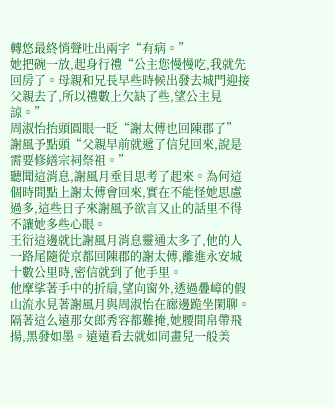轉悠最終悄聲吐出兩字“有病。”
她把碗一放,起身行禮“公主您慢慢吃,我就先回房了。母親和兄長早些時候出發去城門迎接父親去了,所以禮數上欠缺了些,望公主見諒。”
周淑怡抬頭圓眼一眨“謝太傅也回陳郡了”
謝風予點頭“父親早前就遞了信兒回來,說是需要修繕宗祠祭祖。”
聽聞這消息,謝風月垂目思考了起來。為何這個時間點上謝太傅會回來,實在不能怪她思慮過多,這些日子來謝風予欲言又止的話里不得不讓她多些心眼。
王衍這邊就比謝風月消息靈通太多了,他的人一路尾隨從京都回陳郡的謝太傅,離進永安城十數公里時,密信就到了他手里。
他摩挲著手中的折扇,望向窗外,透過疊嶂的假山流水見著謝風月與周淑怡在廊邊跪坐閑聊。
隔著這么遠那女郎秀容都難掩,她腰間帛帶飛揚,黑發如墨。遠遠看去就如同畫兒一般美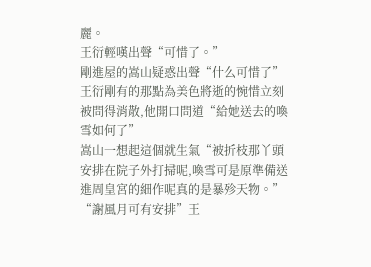麗。
王衍輕嘆出聲“可惜了。”
剛進屋的嵩山疑惑出聲“什么可惜了”
王衍剛有的那點為美色將逝的惋惜立刻被問得消散,他開口問道“給她送去的喚雪如何了”
嵩山一想起這個就生氣“被折枝那丫頭安排在院子外打掃呢,喚雪可是原準備送進周皇宮的細作呢真的是暴殄天物。”
“謝風月可有安排”王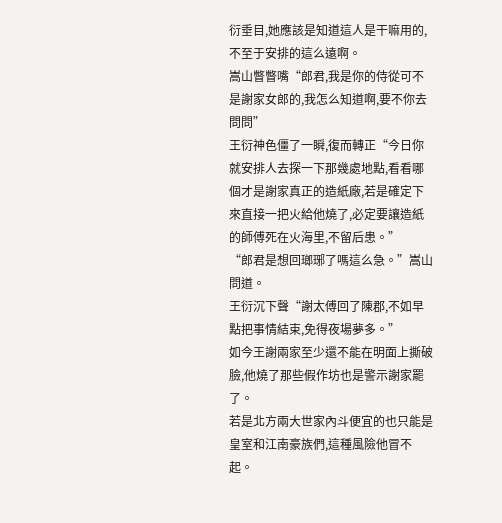衍垂目,她應該是知道這人是干嘛用的,不至于安排的這么遠啊。
嵩山瞥瞥嘴“郎君,我是你的侍從可不是謝家女郎的,我怎么知道啊,要不你去問問”
王衍神色僵了一瞬,復而轉正“今日你就安排人去探一下那幾處地點,看看哪個才是謝家真正的造紙廠,若是確定下來直接一把火給他燒了,必定要讓造紙的師傅死在火海里,不留后患。”
“郎君是想回瑯琊了嗎這么急。”嵩山問道。
王衍沉下聲“謝太傅回了陳郡,不如早點把事情結束,免得夜場夢多。”
如今王謝兩家至少還不能在明面上撕破臉,他燒了那些假作坊也是警示謝家罷了。
若是北方兩大世家內斗便宜的也只能是皇室和江南豪族們,這種風險他冒不起。